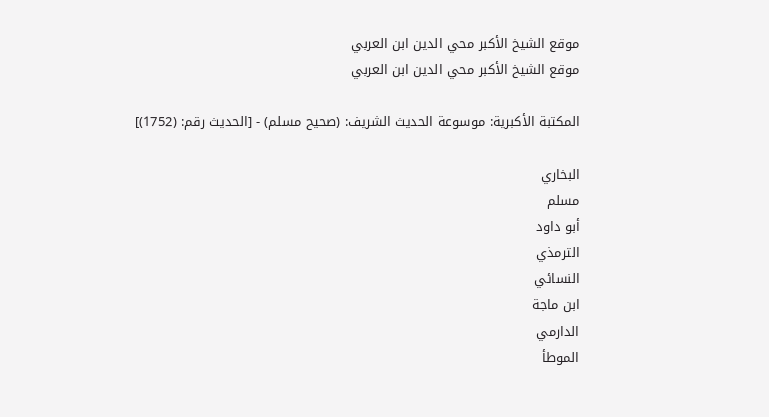موقع الشيخ الأكبر محي الدين ابن العربي
موقع الشيخ الأكبر محي الدين ابن العربي

المكتبة الأكبرية: موسوعة الحديث الشريف: (صحيح مسلم) - [الحديث رقم: (1752)]

البخاري
مسلم
أبو داود
الترمذي
النسائي
ابن ماجة
الدارمي
الموطأ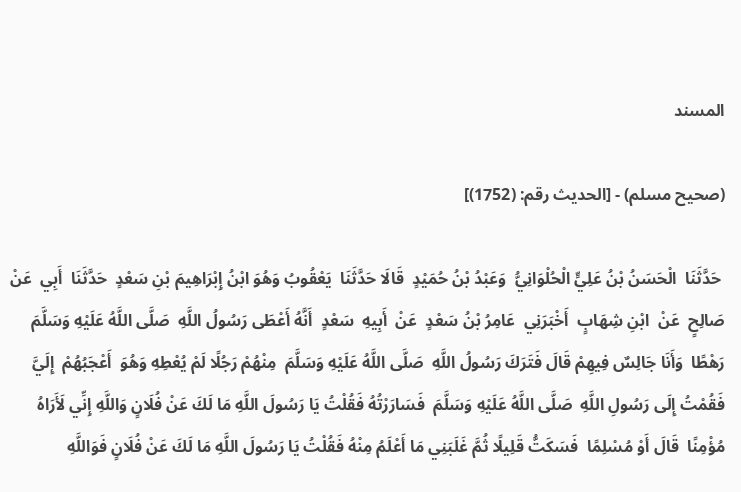المسند

(صحيح مسلم) - [الحديث رقم: (1752)]

 حَدَّثَنَا  الْحَسَنُ بْنُ عَلِيٍّ الْحُلْوَانِيُّ  وَعَبْدُ بْنُ حُمَيْدٍ  قَالَا حَدَّثَنَا  يَعْقُوبُ وَهُوَ ابْنُ إِبْرَاهِيمَ بْنِ سَعْدٍ  حَدَّثَنَا  أَبِي  عَنْ  صَالِحٍ  عَنْ  ابْنِ شِهَابٍ  أَخْبَرَنِي  عَامِرُ بْنُ سَعْدٍ  عَنْ  أَبِيهِ  سَعْدٍ  أَنَّهُ أَعْطَى رَسُولُ اللَّهِ  صَلَّى اللَّهُ عَلَيْهِ وَسَلَّمَ  رَهْطًا  وَأَنَا جَالِسٌ فِيهِمْ قَالَ فَتَرَكَ رَسُولُ اللَّهِ  صَلَّى اللَّهُ عَلَيْهِ وَسَلَّمَ  مِنْهُمْ رَجُلًا لَمْ يُعْطِهِ وَهُوَ  أَعْجَبُهُمْ  إِلَيَّ فَقُمْتُ إِلَى رَسُولِ اللَّهِ  صَلَّى اللَّهُ عَلَيْهِ وَسَلَّمَ  فَسَارَرْتُهُ فَقُلْتُ يَا رَسُولَ اللَّهِ مَا لَكَ عَنْ فُلَانٍ وَاللَّهِ إِنِّي لَأَرَاهُ مُؤْمِنًا  قَالَ أَوْ مُسْلِمًا  فَسَكَتُّ قَلِيلًا ثُمَّ غَلَبَنِي مَا أَعْلَمُ مِنْهُ فَقُلْتُ يَا رَسُولَ اللَّهِ مَا لَكَ عَنْ فُلَانٍ فَوَاللَّهِ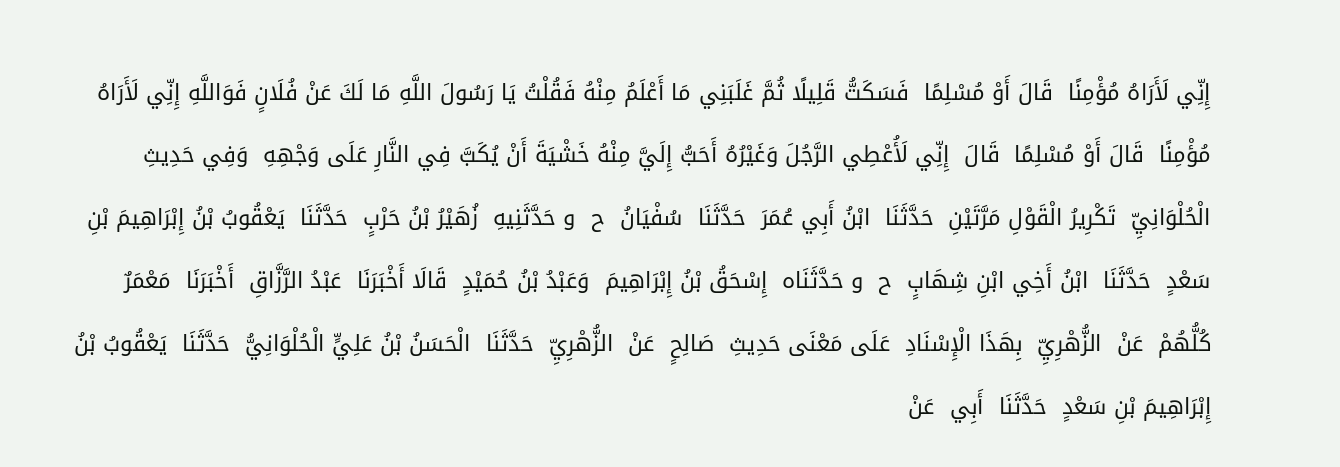إِنِّي لَأَرَاهُ مُؤْمِنًا  قَالَ أَوْ مُسْلِمًا  فَسَكَتُّ قَلِيلًا ثُمَّ غَلَبَنِي مَا أَعْلَمُ مِنْهُ فَقُلْتُ يَا رَسُولَ اللَّهِ مَا لَكَ عَنْ فُلَانٍ فَوَاللَّهِ إِنِّي لَأَرَاهُ مُؤْمِنًا  قَالَ أَوْ مُسْلِمًا  قَالَ  إِنِّي لَأُعْطِي الرَّجُلَ وَغَيْرُهُ أَحَبُّ إِلَيَّ مِنْهُ خَشْيَةَ أَنْ يُكَبَّ فِي النَّارِ عَلَى وَجْهِهِ  وَفِي حَدِيثِ  الْحُلْوَانِيِّ  تَكْرِيرُ الْقَوْلِ مَرَّتَيْنِ  حَدَّثَنَا  ابْنُ أَبِي عُمَرَ  حَدَّثَنَا  سُفْيَانُ  ح  و حَدَّثَنِيهِ  زُهَيْرُ بْنُ حَرْبٍ  حَدَّثَنَا  يَعْقُوبُ بْنُ إِبْرَاهِيمَ بْنِ سَعْدٍ  حَدَّثَنَا  ابْنُ أَخِي ابْنِ شِهَابٍ  ح  و حَدَّثَنَاه  إِسْحَقُ بْنُ إِبْرَاهِيمَ  وَعَبْدُ بْنُ حُمَيْدٍ  قَالَا أَخْبَرَنَا  عَبْدُ الرَّزَّاقِ  أَخْبَرَنَا  مَعْمَرٌ  كُلُّهُمْ  عَنْ  الزُّهْرِيِّ  بِهَذَا الْإِسْنَادِ  عَلَى مَعْنَى حَدِيثِ  صَالِحٍ  عَنْ  الزُّهْرِيِّ  حَدَّثَنَا  الْحَسَنُ بْنُ عَلِيٍّ الْحُلْوَانِيُّ  حَدَّثَنَا  يَعْقُوبُ بْنُ إِبْرَاهِيمَ بْنِ سَعْدٍ  حَدَّثَنَا  أَبِي  عَنْ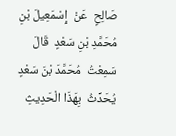صَالِحٍ  عَنْ  إِسْمَعِيلَ بْنِ مُحَمَّدِ بْنِ سَعْدٍ  قَالَ سَمِعْتُ  مُحَمَّدَ بْنَ سَعْدٍ  يُحَدِّثُ  بِهَذَا الْحَدِيثِ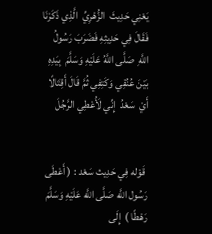يَعْنِي حَدِيثَ  الزُّهْرِيِّ  الَّذِي ذَكَرْنَا فَقَالَ فِي حَدِيثِهِ فَضَرَبَ رَسُولُ اللَّهِ  صَلَّى اللَّهُ عَلَيْهِ وَسَلَّمَ  بِيَدِهِ بَيْنَ عُنُقِي وَكَتِفِي ثُمَّ قَالَ أَقِتَالًا أَيْ  سَعْدُ  إِنِّي لَأُعْطِي الرَّجُلَ


 قَوْله فِي حَدِيث سَعْد : ( أَعْطَى رَسُول اللَّه صَلَّى اللَّه عَلَيْهِ وَسَلَّمَ رَهْطًا )  إِلَى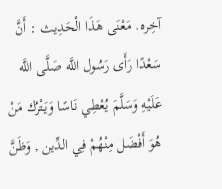آخِره. مَعْنَى هَذَا الْحَدِيث : أَنَّ سَعْدًا رَأَى رَسُول اللَّه صَلَّى اللَّه عَلَيْهِ وَسَلَّمَ يُعْطِي نَاسًا وَيَتْرُك مَنْ هُوَ أَفْضَل مِنْهُمْ فِي الدِّين , وَظَنَّ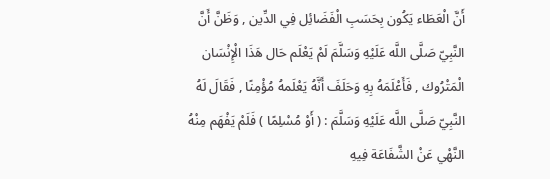أَنَّ الْعَطَاء يَكُون بِحَسَبِ الْفَضَائِل فِي الدِّين , وَظَنَّ أَنَّ النَّبِيّ صَلَّى اللَّه عَلَيْهِ وَسَلَّمَ لَمْ يَعْلَم حَال هَذَا الْإِنْسَان الْمَتْرُوك , فَأَعْلَمَهُ بِهِ وَحَلَفَ أَنَّهُ يَعْلَمهُ مُؤْمِنًا , فَقَالَ لَهُ النَّبِيّ صَلَّى اللَّه عَلَيْهِ وَسَلَّمَ : ( أَوْ مُسْلِمًا ) فَلَمْ يَفْهَم مِنْهُ النَّهْي عَنْ الشَّفَاعَة فِيهِ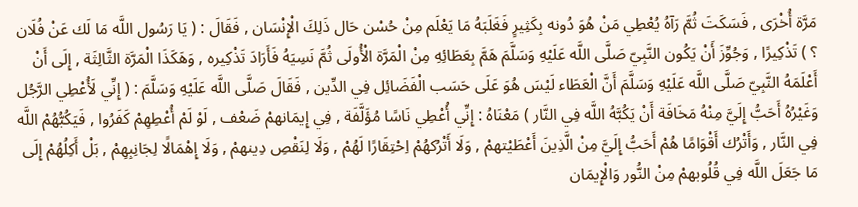مَرَّة أُخْرَى , فَسَكَتَ ثُمَّ رَآهُ يُعْطِي مَنْ هُوَ دُونه بِكَثِيرٍ فَغَلَبَهُ مَا يَعْلَم مِنْ حُسْن حَال ذَلِكَ الْإِنْسَان , فَقَالَ : ( يَا رَسُول اللَّه مَا لَك عَنْ فُلَان ؟ ) تَذْكِيرًا , وَجُوِّزَ أَنْ يَكُون النَّبِيّ صَلَّى اللَّه عَلَيْهِ وَسَلَّمَ هَمَّ بِعَطَائِهِ مِنْ الْمَرَّة الْأُولَى ثُمَّ نَسِيَهُ فَأَرَادَ تَذْكِيره , وَهَكَذَا الْمَرَّة الثَّالِثَة , إِلَى أَنْ أَعْلَمَهُ النَّبِيّ صَلَّى اللَّه عَلَيْهِ وَسَلَّمَ أَنَّ الْعَطَاء لَيْسَ هُوَ عَلَى حَسَب الْفَضَائِل فِي الدِّين , فَقَالَ صَلَّى اللَّه عَلَيْهِ وَسَلَّمَ : ( إِنِّي لَأُعْطِي الرَّجُل وَغَيْرُهُ أَحَبُّ إِلَيَّ مِنْهُ مَخَافَة أَنْ يَكُبَّهُ اللَّه فِي النَّار ) مَعْنَاهُ : إِنِّي أُعْطِي نَاسًا مُؤَلَّفَة , فِي إِيمَانهمْ ضَعْف , لَوْ لَمْ أُعْطِهِمْ كَفَرُوا , فَيَكُبُّهُمْ اللَّه فِي النَّار , وَأَتْرُك أَقْوَامًا هُمْ أَحَبُّ إِلَيَّ مِنْ الَّذِينَ أَعْطَيْتهمْ , وَلَا أَتْرُكهُمْ اِحْتِقَارًا لَهُمْ , وَلَا لِنَقْصِ دِينهمْ , وَلَا إِهْمَالًا لِجَانِبِهِمْ , بَلْ أَكِلُهُمْ إِلَى مَا جَعَلَ اللَّه فِي قُلُوبهمْ مِنْ النُّور وَالْإِيمَان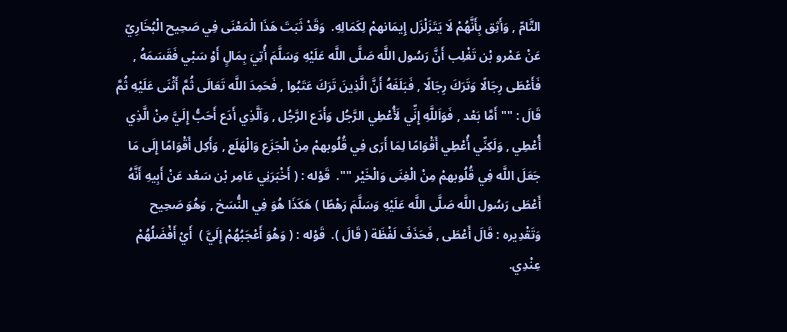التَّامّ , وَأَثِق بِأَنَّهُمْ لَا يَتَزَلْزَل إِيمَانهمْ لِكَمَالِهِ.  وَقَدْ ثَبَتَ هَذَا الْمَعْنَى فِي صَحِيح الْبُخَارِيّ عَنْ عَمْرو بْن تَغْلِب أَنَّ رَسُول اللَّه صَلَّى اللَّه عَلَيْهِ وَسَلَّمَ أُتِيَ بِمَالٍ أَوْ سَبْي فَقَسَمَهُ , فَأَعْطَى رِجَالًا وَتَرَكَ رِجَالًا , فَبَلَغَهُ أَنَّ الَّذِينَ تَرَكَ عَتَبُوا , فَحَمِدَ اللَّه تَعَالَى ثُمَّ أَثْنَى عَلَيْهِ ثُمَّ قَالَ : "" أَمَّا بَعْد , فَوَاَللَّهِ إِنِّي لَأُعْطِي الرَّجُل وَأَدَع الرَّجُل , وَاَلَّذِي أَدَع أَحَبُّ إِلَيَّ مِنْ الَّذِي أُعْطِي , وَلَكِنِّي أُعْطِي أَقْوَامًا لِمَا أَرَى فِي قُلُوبهمْ مِنْ الْجَزَع وَالْهَلَع , وَأَكِل أَقْوَامًا إِلَى مَا جَعَلَ اللَّه فِي قُلُوبهمْ مِنْ الْغِنَى وَالْخَيْر "".  قَوْله : ( أَخْبَرَنِي عَامِر بْن سَعْد عَنْ أَبِيهِ أَنَّهُ أَعْطَى رَسُول اللَّه صَلَّى اللَّه عَلَيْهِ وَسَلَّمَ رَهْطًا ) هَكَذَا هُوَ فِي النُّسَخ , وَهُوَ صَحِيح وَتَقْدِيره : قَالَ أَعْطَى , فَحَذَفَ لَفْظَة ( قَالَ ).  قَوْله : ( وَهُوَ أَعْجَبُهُمْ إِلَيَّ )  أَيْ أَفْضَلُهُمْ عِنْدِي.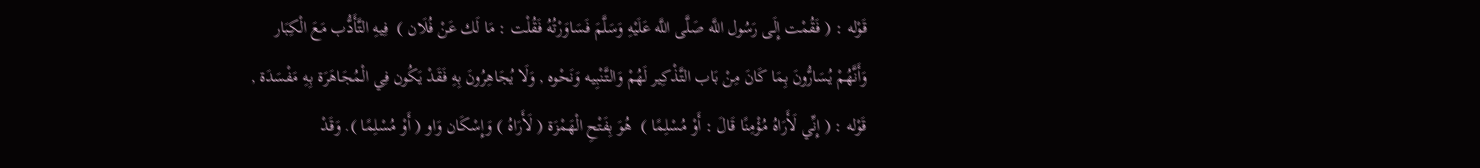قَوْله : ( فَقُمْت إِلَى رَسُول اللَّه صَلَّى اللَّه عَلَيْهِ وَسَلَّمَ فَسَاوَرْتُهُ فَقُلْت : مَا لَك عَنْ فُلَان )  فِيهِ التَّأَدُّب مَعَ الْكِبَار وَأَنَّهُمْ يُسَارُّونَ بِمَا كَانَ مِنْ بَاب التَّذْكِير لَهُمْ وَالتَّنْبِيه وَنَحْوه , وَلَا يُجَاهِرُونَ بِهِ فَقَدْ يَكُون فِي الْمُجَاهَرَة بِهِ مَفْسَدَة ,  قَوْله : ( إِنِّي لَأَرَاهُ مُؤْمِنًا قَالَ : أَوْ مُسْلِمًا )  هُوَ بِفَتْحِ الْهَمْزَة ( لَأَرَاهُ ) وَإِسْكَان وَاو ( أَوْ مُسْلِمًا ). وَقَدْ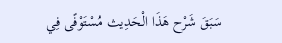سَبَقَ شَرْح هَذَا الْحَدِيث مُسْتَوْفًى فِي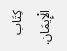كِتَاب الْإِيمَان.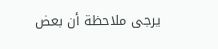يرجى ملاحظة أن بعض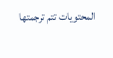المحتويات تتم ترجمتها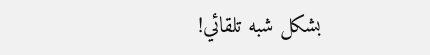بشكل شبه تلقائي!